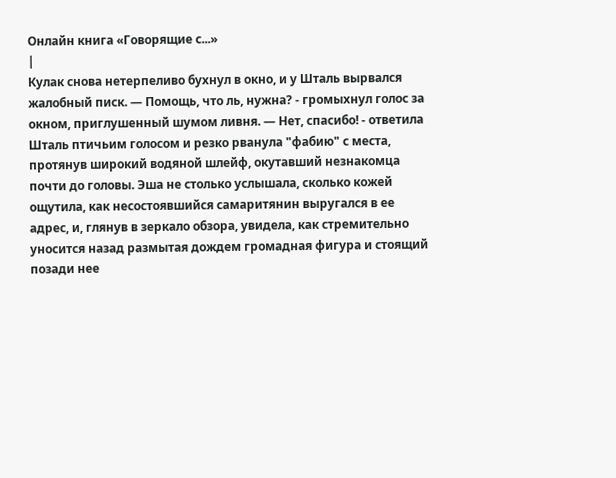Онлайн книга «Говорящие с...»
|
Кулак снова нетерпеливо бухнул в окно, и у Шталь вырвался жалобный писк. — Помощь, что ль, нужна? - громыхнул голос за окном, приглушенный шумом ливня. — Нет, спасибо! - ответила Шталь птичьим голосом и резко рванула "фабию" с места, протянув широкий водяной шлейф, окутавший незнакомца почти до головы. Эша не столько услышала, сколько кожей ощутила, как несостоявшийся самаритянин выругался в ее адрес, и, глянув в зеркало обзора, увидела, как стремительно уносится назад размытая дождем громадная фигура и стоящий позади нее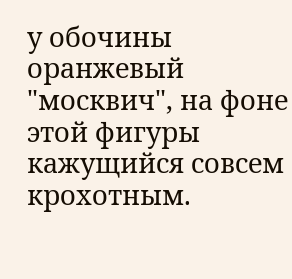у обочины оранжевый "москвич", на фоне этой фигуры кажущийся совсем крохотным.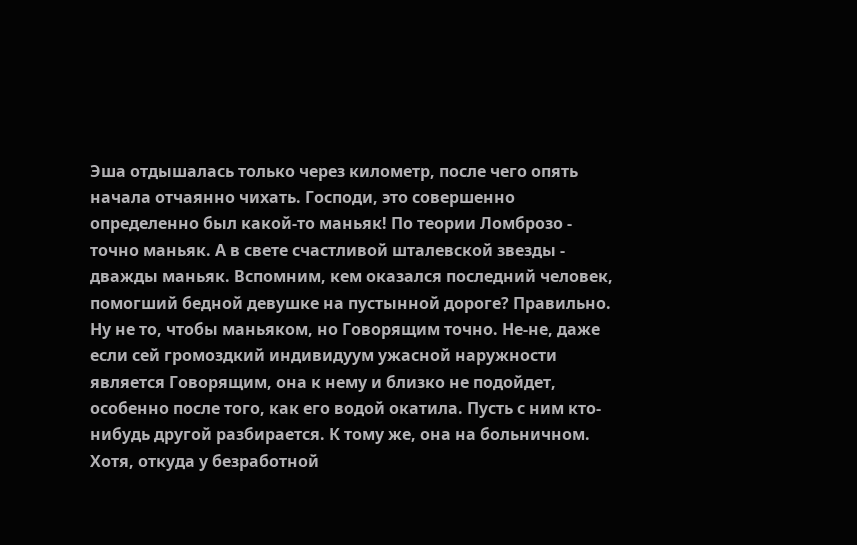Эша отдышалась только через километр, после чего опять начала отчаянно чихать. Господи, это совершенно определенно был какой-то маньяк! По теории Ломброзо - точно маньяк. А в свете счастливой шталевской звезды - дважды маньяк. Вспомним, кем оказался последний человек, помогший бедной девушке на пустынной дороге? Правильно. Ну не то, чтобы маньяком, но Говорящим точно. Не-не, даже если сей громоздкий индивидуум ужасной наружности является Говорящим, она к нему и близко не подойдет, особенно после того, как его водой окатила. Пусть с ним кто-нибудь другой разбирается. К тому же, она на больничном. Хотя, откуда у безработной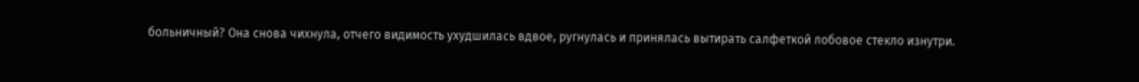больничный? Она снова чихнула, отчего видимость ухудшилась вдвое, ругнулась и принялась вытирать салфеткой лобовое стекло изнутри.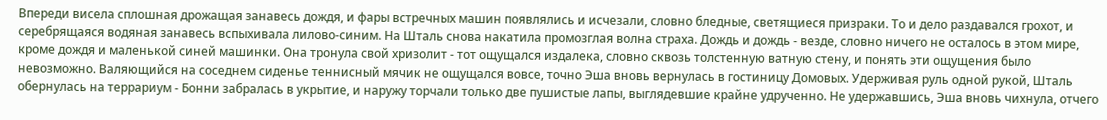Впереди висела сплошная дрожащая занавесь дождя, и фары встречных машин появлялись и исчезали, словно бледные, светящиеся призраки. То и дело раздавался грохот, и серебрящаяся водяная занавесь вспыхивала лилово-синим. На Шталь снова накатила промозглая волна страха. Дождь и дождь - везде, словно ничего не осталось в этом мире, кроме дождя и маленькой синей машинки. Она тронула свой хризолит - тот ощущался издалека, словно сквозь толстенную ватную стену, и понять эти ощущения было невозможно. Валяющийся на соседнем сиденье теннисный мячик не ощущался вовсе, точно Эша вновь вернулась в гостиницу Домовых. Удерживая руль одной рукой, Шталь обернулась на террариум - Бонни забралась в укрытие, и наружу торчали только две пушистые лапы, выглядевшие крайне удрученно. Не удержавшись, Эша вновь чихнула, отчего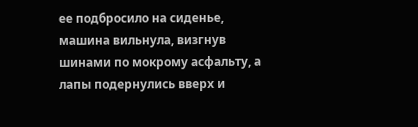ее подбросило на сиденье, машина вильнула, визгнув шинами по мокрому асфальту, а лапы подернулись вверх и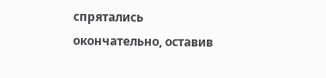спрятались окончательно, оставив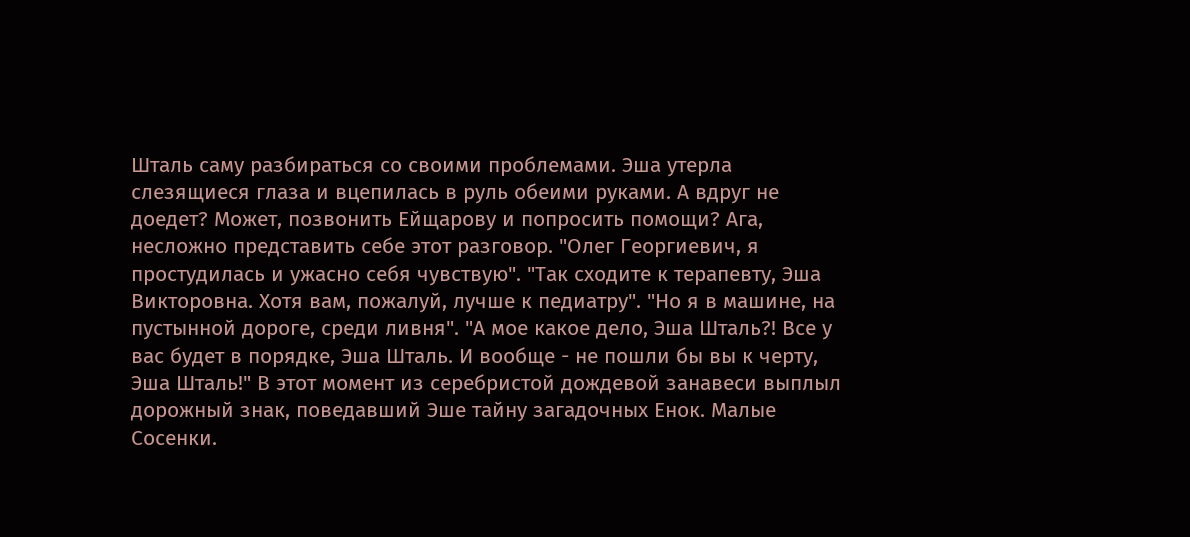Шталь саму разбираться со своими проблемами. Эша утерла слезящиеся глаза и вцепилась в руль обеими руками. А вдруг не доедет? Может, позвонить Ейщарову и попросить помощи? Ага, несложно представить себе этот разговор. "Олег Георгиевич, я простудилась и ужасно себя чувствую". "Так сходите к терапевту, Эша Викторовна. Хотя вам, пожалуй, лучше к педиатру". "Но я в машине, на пустынной дороге, среди ливня". "А мое какое дело, Эша Шталь?! Все у вас будет в порядке, Эша Шталь. И вообще - не пошли бы вы к черту, Эша Шталь!" В этот момент из серебристой дождевой занавеси выплыл дорожный знак, поведавший Эше тайну загадочных Енок. Малые Сосенки.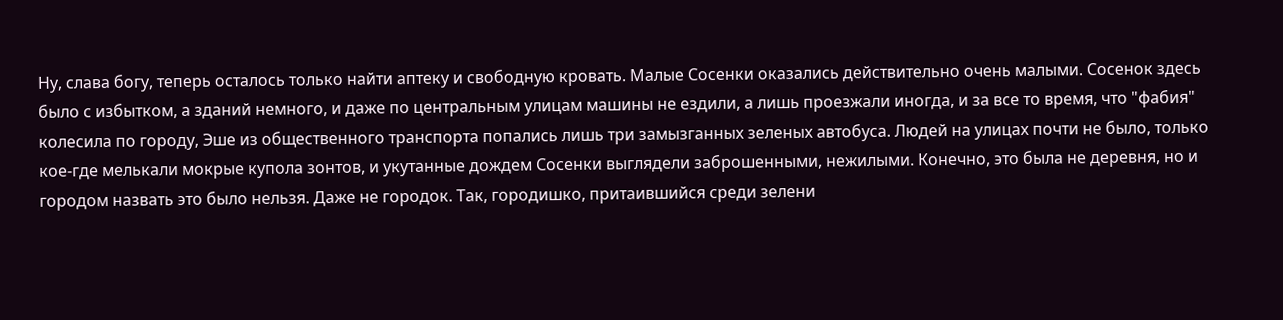Ну, слава богу, теперь осталось только найти аптеку и свободную кровать. Малые Сосенки оказались действительно очень малыми. Сосенок здесь было с избытком, а зданий немного, и даже по центральным улицам машины не ездили, а лишь проезжали иногда, и за все то время, что "фабия" колесила по городу, Эше из общественного транспорта попались лишь три замызганных зеленых автобуса. Людей на улицах почти не было, только кое-где мелькали мокрые купола зонтов, и укутанные дождем Сосенки выглядели заброшенными, нежилыми. Конечно, это была не деревня, но и городом назвать это было нельзя. Даже не городок. Так, городишко, притаившийся среди зелени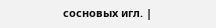сосновых игл. |